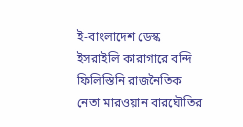ই-বাংলাদেশ ডেস্ক
ইসরাইলি কারাগারে বন্দি ফিলিস্তিনি রাজনৈতিক নেতা মারওয়ান বারঘৌতির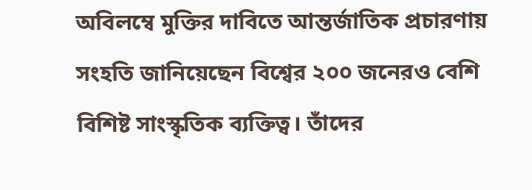অবিলম্বে মুক্তির দাবিতে আন্তর্জাতিক প্রচারণায় সংহতি জানিয়েছেন বিশ্বের ২০০ জনেরও বেশি বিশিষ্ট সাংস্কৃতিক ব্যক্তিত্ব। তাঁদের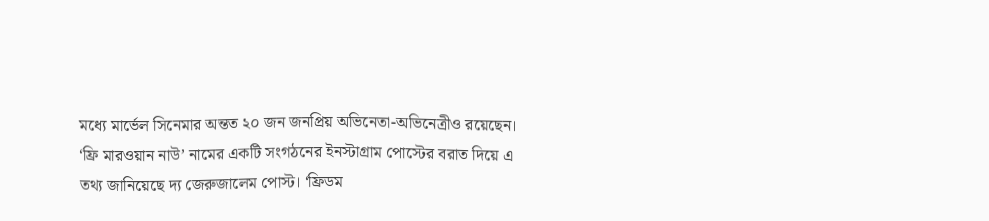মধ্যে মার্ভেল সিনেমার অন্তত ২০ জন জনপ্রিয় অভিনেতা-অভিনেত্রীও রয়েছেন।
‘ফ্রি মারওয়ান নাউ’ নামের একটি সংগঠনের ইনস্টাগ্রাম পোস্টের বরাত দিয়ে এ তথ্য জানিয়েছে দ্য জেরুজালেম পোস্ট। ‘ফ্রিডম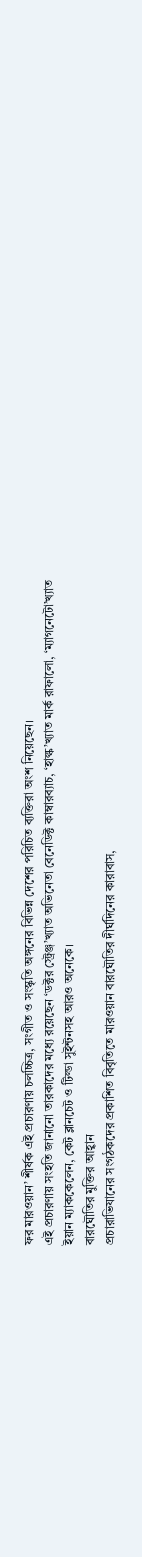ফর মারওয়ান’ শীর্ষক এই প্রচারণায় চলচ্চিত্র, সংগীত ও সংস্কৃতি অঙ্গনের বিভিন্ন দেশের পরিচিত ব্যক্তিরা অংশ নিয়েছেন।
এই প্রচারণায় সংহতি জানানো তারকাদের মধ্যে রয়েছেন ‘ডক্টর স্ট্রেঞ্জ’খ্যাত অভিনেতা বেনেডিক্ট কাম্বারব্যাচ, ‘হাল্ক’খ্যাত মার্ক রাফালো, ‘ম্যাগনেটো’খ্যাত ইয়ান ম্যাককেলেন, কেট ব্লানচেট ও টিল্ডা সুইন্টনসহ আরও অনেকে।
বারঘৌতির মুক্তির আহ্বান
প্রচারাভিযানের সংগঠকদের প্রকাশিত বিবৃতিতে মারওয়ান বারঘৌতির দীর্ঘদিনের কারাবাস,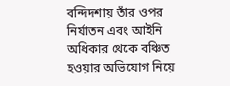বন্দিদশায় তাঁর ওপর নির্যাতন এবং আইনি অধিকার থেকে বঞ্চিত হওয়ার অভিযোগ নিয়ে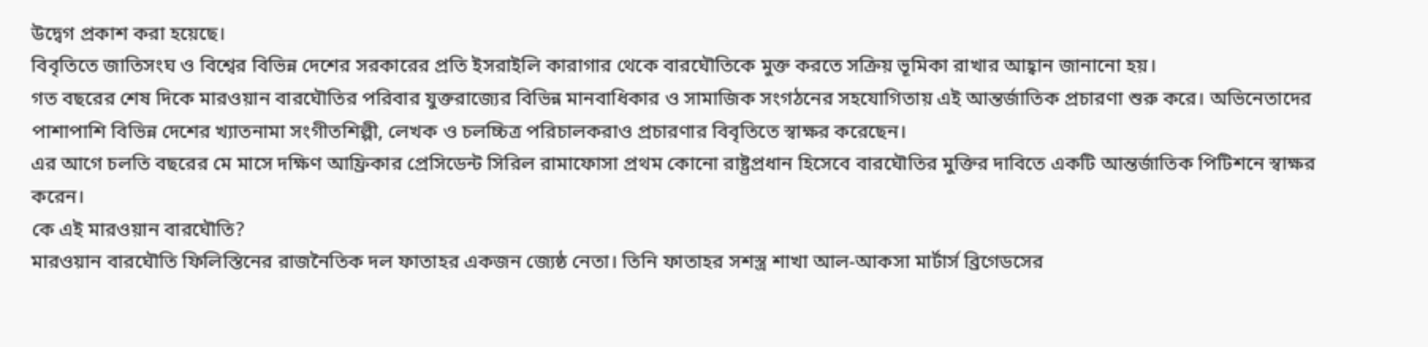উদ্বেগ প্রকাশ করা হয়েছে।
বিবৃতিতে জাতিসংঘ ও বিশ্বের বিভিন্ন দেশের সরকারের প্রতি ইসরাইলি কারাগার থেকে বারঘৌতিকে মুক্ত করতে সক্রিয় ভূমিকা রাখার আহ্বান জানানো হয়।
গত বছরের শেষ দিকে মারওয়ান বারঘৌতির পরিবার যুক্তরাজ্যের বিভিন্ন মানবাধিকার ও সামাজিক সংগঠনের সহযোগিতায় এই আন্তর্জাতিক প্রচারণা শুরু করে। অভিনেতাদের পাশাপাশি বিভিন্ন দেশের খ্যাতনামা সংগীতশিল্পী, লেখক ও চলচ্চিত্র পরিচালকরাও প্রচারণার বিবৃতিতে স্বাক্ষর করেছেন।
এর আগে চলতি বছরের মে মাসে দক্ষিণ আফ্রিকার প্রেসিডেন্ট সিরিল রামাফোসা প্রথম কোনো রাষ্ট্রপ্রধান হিসেবে বারঘৌতির মুক্তির দাবিতে একটি আন্তর্জাতিক পিটিশনে স্বাক্ষর করেন।
কে এই মারওয়ান বারঘৌতি?
মারওয়ান বারঘৌতি ফিলিস্তিনের রাজনৈতিক দল ফাতাহর একজন জ্যেষ্ঠ নেতা। তিনি ফাতাহর সশস্ত্র শাখা আল-আকসা মার্টার্স ব্রিগেডসের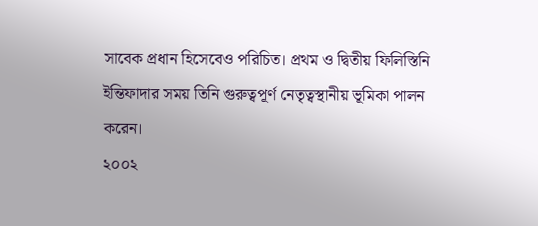সাবেক প্রধান হিসেবেও পরিচিত। প্রথম ও দ্বিতীয় ফিলিস্তিনি ইন্তিফাদার সময় তিনি গুরুত্বপূর্ণ নেতৃত্বস্থানীয় ভূমিকা পালন করেন।
২০০২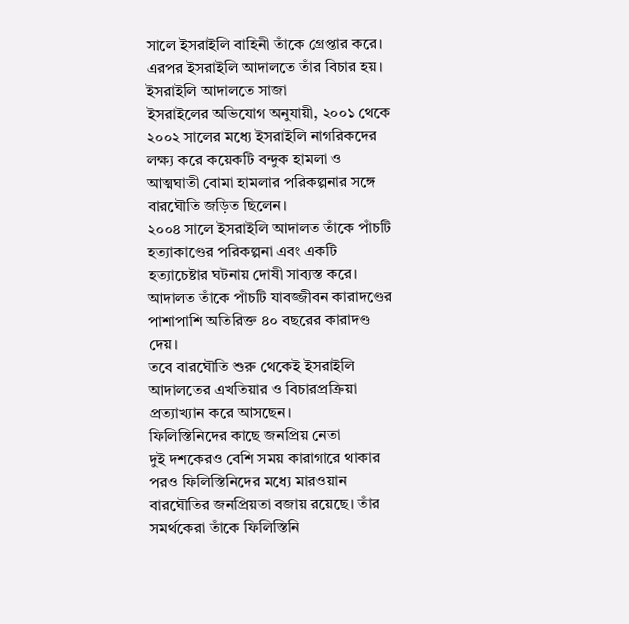সালে ইসরাইলি বাহিনী তাঁকে গ্রেপ্তার করে। এরপর ইসরাইলি আদালতে তাঁর বিচার হয়।
ইসরাইলি আদালতে সাজা
ইসরাইলের অভিযোগ অনুযায়ী, ২০০১ থেকে ২০০২ সালের মধ্যে ইসরাইলি নাগরিকদের লক্ষ্য করে কয়েকটি বন্দুক হামলা ও আত্মঘাতী বোমা হামলার পরিকল্পনার সঙ্গে বারঘৌতি জড়িত ছিলেন।
২০০৪ সালে ইসরাইলি আদালত তাঁকে পাঁচটি হত্যাকাণ্ডের পরিকল্পনা এবং একটি হত্যাচেষ্টার ঘটনায় দোষী সাব্যস্ত করে। আদালত তাঁকে পাঁচটি যাবজ্জীবন কারাদণ্ডের পাশাপাশি অতিরিক্ত ৪০ বছরের কারাদণ্ড দেয়।
তবে বারঘৌতি শুরু থেকেই ইসরাইলি আদালতের এখতিয়ার ও বিচারপ্রক্রিয়া প্রত্যাখ্যান করে আসছেন।
ফিলিস্তিনিদের কাছে জনপ্রিয় নেতা
দুই দশকেরও বেশি সময় কারাগারে থাকার পরও ফিলিস্তিনিদের মধ্যে মারওয়ান বারঘৌতির জনপ্রিয়তা বজায় রয়েছে। তাঁর সমর্থকেরা তাঁকে ফিলিস্তিনি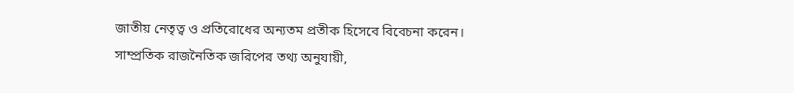জাতীয় নেতৃত্ব ও প্রতিরোধের অন্যতম প্রতীক হিসেবে বিবেচনা করেন।
সাম্প্রতিক রাজনৈতিক জরিপের তথ্য অনুযায়ী,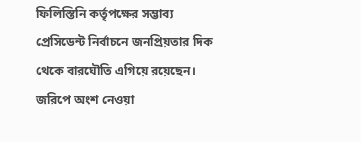ফিলিস্তিনি কর্তৃপক্ষের সম্ভাব্য প্রেসিডেন্ট নির্বাচনে জনপ্রিয়তার দিক থেকে বারঘৌতি এগিয়ে রয়েছেন। জরিপে অংশ নেওয়া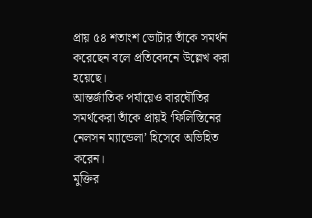প্রায় ৫৪ শতাংশ ভোটার তাঁকে সমর্থন করেছেন বলে প্রতিবেদনে উল্লেখ করা হয়েছে।
আন্তর্জাতিক পর্যায়েও বারঘৌতির সমর্থকেরা তাঁকে প্রায়ই ‘ফিলিস্তিনের নেলসন ম্যান্ডেলা’ হিসেবে অভিহিত করেন।
মুক্তির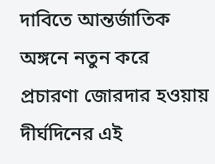দাবিতে আন্তর্জাতিক অঙ্গনে নতুন করে প্রচারণা জোরদার হওয়ায় দীর্ঘদিনের এই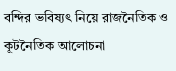বন্দির ভবিষ্যৎ নিয়ে রাজনৈতিক ও কূটনৈতিক আলোচনা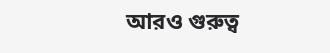আরও গুরুত্ব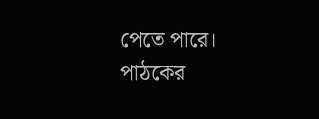পেতে পারে।
পাঠকের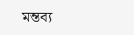মন্তব্য